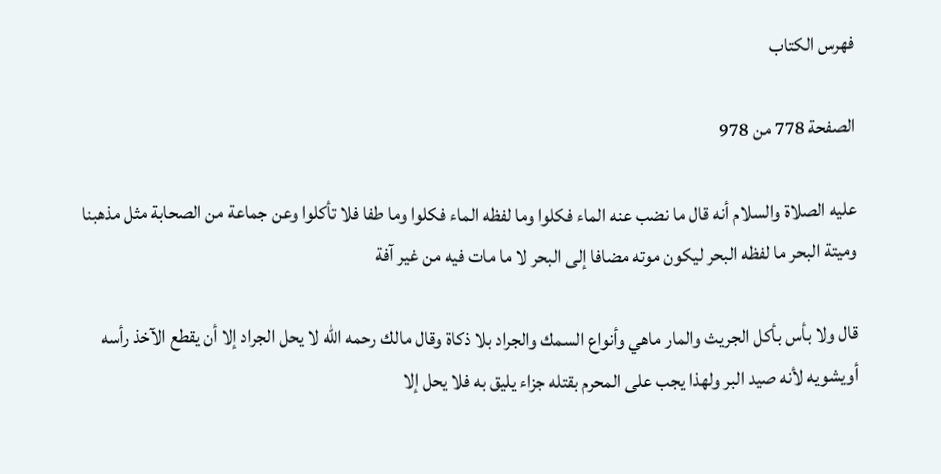فهرس الكتاب

الصفحة 778 من 978

عليه الصلاة والسلام أنه قال ما نضب عنه الماء فكلوا وما لفظه الماء فكلوا وما طفا فلا تأكلوا وعن جماعة من الصحابة مثل مذهبنا وميتة البحر ما لفظه البحر ليكون موته مضافا إلى البحر لا ما مات فيه من غير آفة

قال ولا بأس بأكل الجريث والمار ماهي وأنواع السمك والجراد بلا ذكاة وقال مالك رحمه الله لا يحل الجراد إلا أن يقطع الآخذ رأسه أويشويه لأنه صيد البر ولهذا يجب على المحرم بقتله جزاء يليق به فلا يحل إلا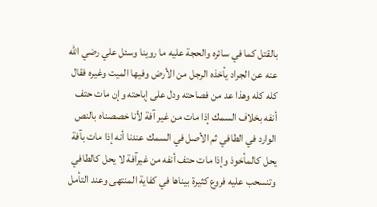بالقتل كما في سائره والحجة عليه ما روينا وسئل علي رضي الله عنه عن الجراد يأخذه الرجل من الأرض وفيها الميت وغيره فقال كله كله وهذا عد من فصاحته ودل على إباحته وإن مات حتف أنفه بخلاف السمك إذا مات من غير آفة لأنا خصصناه بالنص الوارد في الطافي ثم الأصل في السمك عندنا أنه إذا مات بآفة يحل كالمأخوذ وإذا مات حتف أنفه من غيرآفة لا يحل كالطافي وتنسحب عليه فروع كثيرة بيناها في كفاية المنتهى وعند التأمل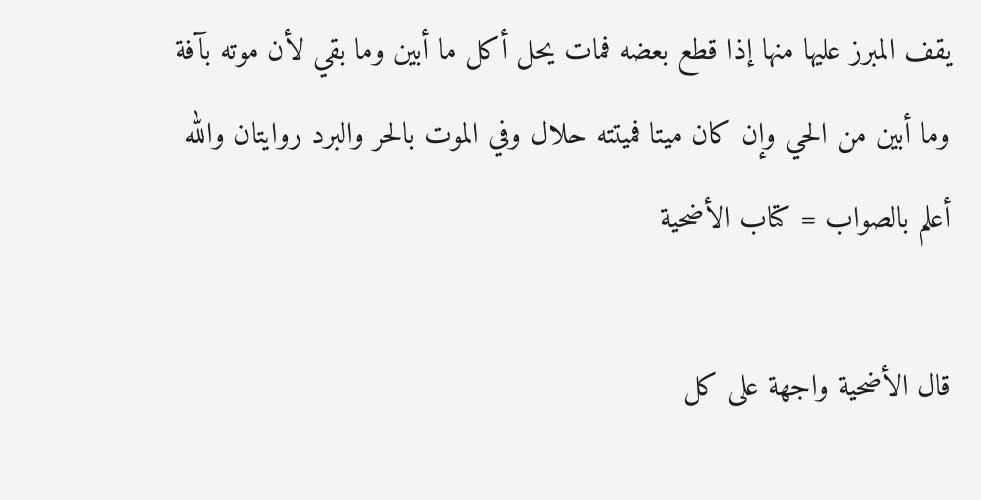يقف المبرز عليها منها إذا قطع بعضه فمات يحل أكل ما أبين وما بقي لأن موته بآفة وما أبين من الحي وإن كان ميتا فميتته حلال وفي الموت بالحر والبرد روايتان والله أعلم بالصواب = كتاب الأضحية

قال الأضحية واجهة على كل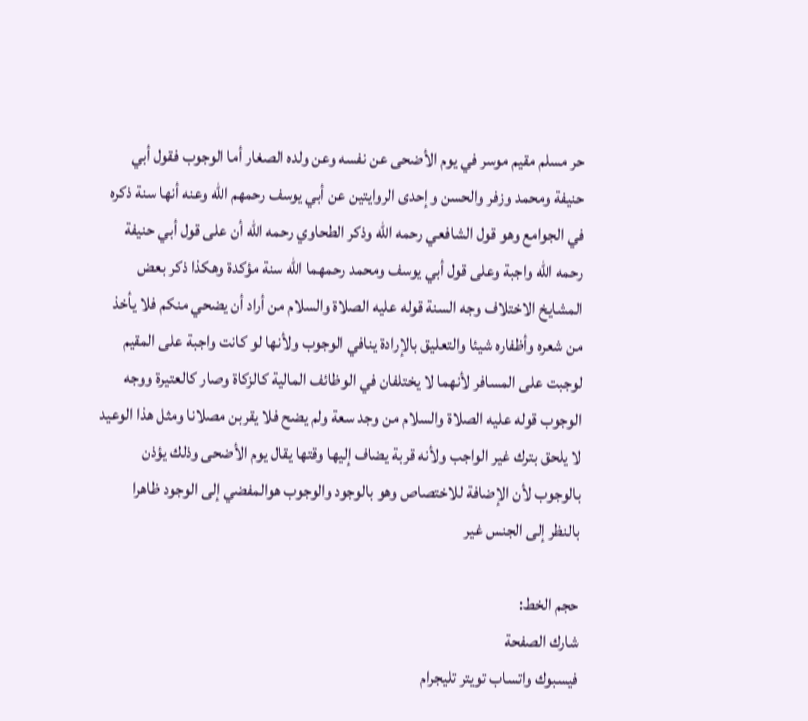حر مسلم مقيم موسر في يوم الأضحى عن نفسه وعن ولده الصغار أما الوجوب فقول أبي حنيفة ومحمد وزفر والحسن وإحدى الروايتين عن أبي يوسف رحمهم الله وعنه أنها سنة ذكره في الجوامع وهو قول الشافعي رحمه الله وذكر الطحاوي رحمه الله أن على قول أبي حنيفة رحمه الله واجبة وعلى قول أبي يوسف ومحمد رحمهما الله سنة مؤكدة وهكذا ذكر بعض المشايخ الاختلاف وجه السنة قوله عليه الصلاة والسلام من أراد أن يضحي منكم فلا يأخذ من شعره وأظفاره شيئا والتعليق بالإرادة ينافي الوجوب ولأنها لو كانت واجبة على المقيم لوجبت على المسافر لأنهما لا يختلفان في الوظائف المالية كالزكاة وصار كالعتيرة ووجه الوجوب قوله عليه الصلاة والسلام من وجد سعة ولم يضح فلا يقربن مصلانا ومثل هذا الوعيد لا يلحق بترك غير الواجب ولأنه قربة يضاف إليها وقتها يقال يوم الأضحى وذلك يؤذن بالوجوب لأن الإضافة للاختصاص وهو بالوجود والوجوب هوالمفضي إلى الوجود ظاهرا بالنظر إلى الجنس غير

حجم الخط:
شارك الصفحة
فيسبوك واتساب تويتر تليجرام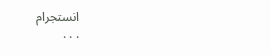انستجرام
. . .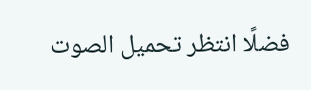فضلًا انتظر تحميل الصوت